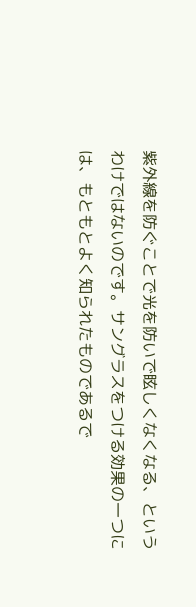紫外線を防ぐことで光を防いで眩しくなくなる、というわけではないのです。サングラスをつける効果の一つには、もともとよく知られたものであるで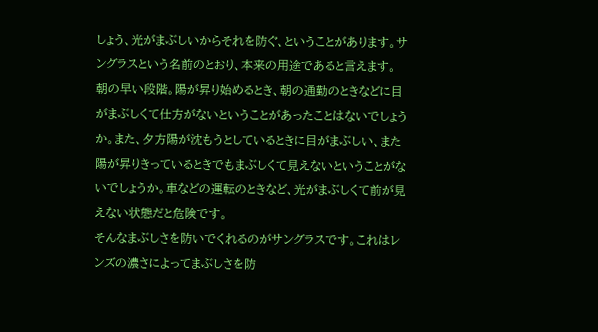しょう、光がまぶしいからそれを防ぐ、ということがあります。サングラスという名前のとおり、本来の用途であると言えます。
朝の早い段階。陽が昇り始めるとき、朝の通勤のときなどに目がまぶしくて仕方がないということがあったことはないでしょうか。また、夕方陽が沈もうとしているときに目がまぶしい、また陽が昇りきっているときでもまぶしくて見えないということがないでしょうか。車などの運転のときなど、光がまぶしくて前が見えない状態だと危険です。
そんなまぶしさを防いでくれるのがサングラスです。これはレンズの濃さによってまぶしさを防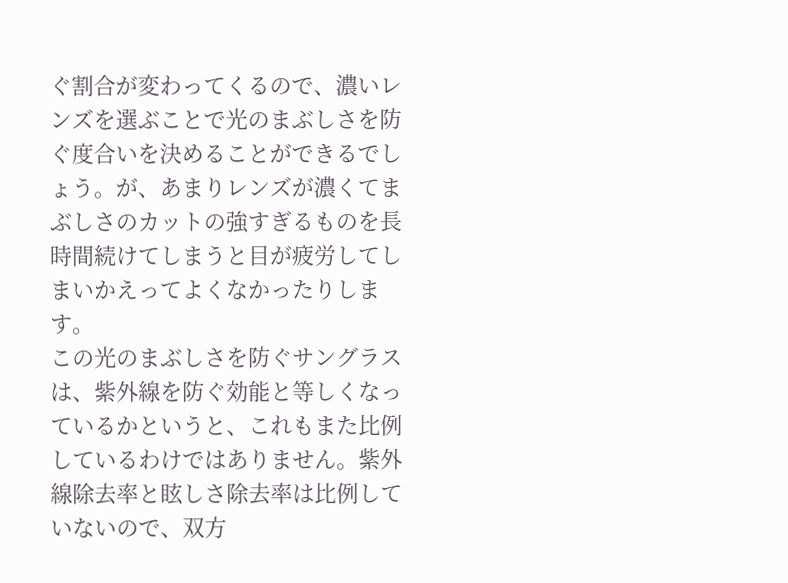ぐ割合が変わってくるので、濃いレンズを選ぶことで光のまぶしさを防ぐ度合いを決めることができるでしょう。が、あまりレンズが濃くてまぶしさのカットの強すぎるものを長時間続けてしまうと目が疲労してしまいかえってよくなかったりします。
この光のまぶしさを防ぐサングラスは、紫外線を防ぐ効能と等しくなっているかというと、これもまた比例しているわけではありません。紫外線除去率と眩しさ除去率は比例していないので、双方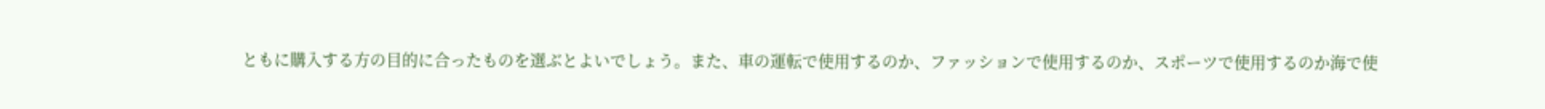ともに購入する方の目的に合ったものを選ぶとよいでしょう。また、車の運転で使用するのか、ファッションで使用するのか、スポーツで使用するのか海で使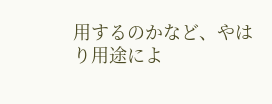用するのかなど、やはり用途によ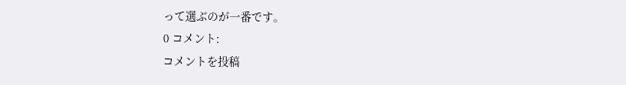って選ぶのが一番です。
0 コメント:
コメントを投稿